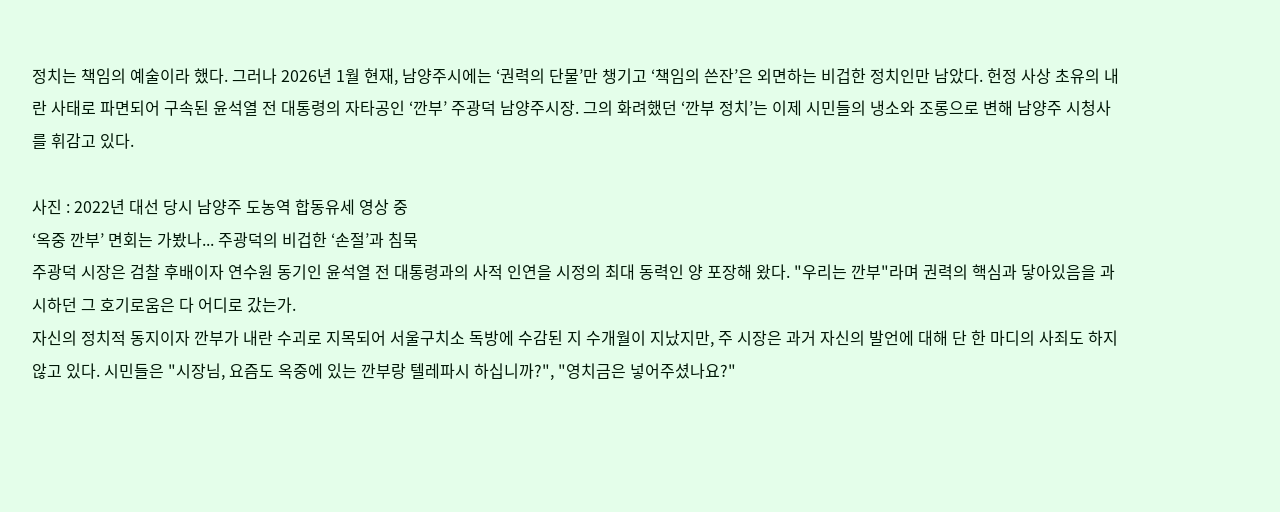정치는 책임의 예술이라 했다. 그러나 2026년 1월 현재, 남양주시에는 ‘권력의 단물’만 챙기고 ‘책임의 쓴잔’은 외면하는 비겁한 정치인만 남았다. 헌정 사상 초유의 내란 사태로 파면되어 구속된 윤석열 전 대통령의 자타공인 ‘깐부’ 주광덕 남양주시장. 그의 화려했던 ‘깐부 정치’는 이제 시민들의 냉소와 조롱으로 변해 남양주 시청사를 휘감고 있다.

사진 : 2022년 대선 당시 남양주 도농역 합동유세 영상 중
‘옥중 깐부’ 면회는 가봤나... 주광덕의 비겁한 ‘손절’과 침묵
주광덕 시장은 검찰 후배이자 연수원 동기인 윤석열 전 대통령과의 사적 인연을 시정의 최대 동력인 양 포장해 왔다. "우리는 깐부"라며 권력의 핵심과 닿아있음을 과시하던 그 호기로움은 다 어디로 갔는가.
자신의 정치적 동지이자 깐부가 내란 수괴로 지목되어 서울구치소 독방에 수감된 지 수개월이 지났지만, 주 시장은 과거 자신의 발언에 대해 단 한 마디의 사죄도 하지 않고 있다. 시민들은 "시장님, 요즘도 옥중에 있는 깐부랑 텔레파시 하십니까?", "영치금은 넣어주셨나요?"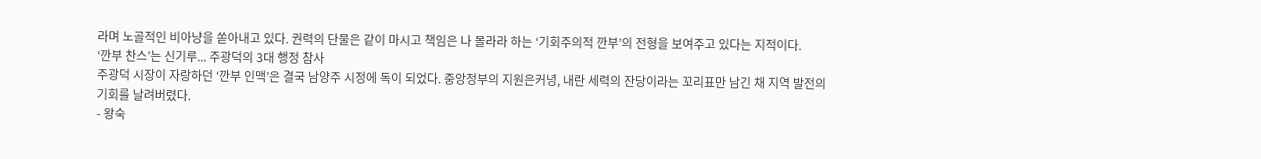라며 노골적인 비아냥을 쏟아내고 있다. 권력의 단물은 같이 마시고 책임은 나 몰라라 하는 ‘기회주의적 깐부’의 전형을 보여주고 있다는 지적이다.
‘깐부 찬스’는 신기루... 주광덕의 3대 행정 참사
주광덕 시장이 자랑하던 ‘깐부 인맥’은 결국 남양주 시정에 독이 되었다. 중앙정부의 지원은커녕, 내란 세력의 잔당이라는 꼬리표만 남긴 채 지역 발전의 기회를 날려버렸다.
- 왕숙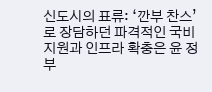신도시의 표류: ‘깐부 찬스’로 장담하던 파격적인 국비 지원과 인프라 확충은 윤 정부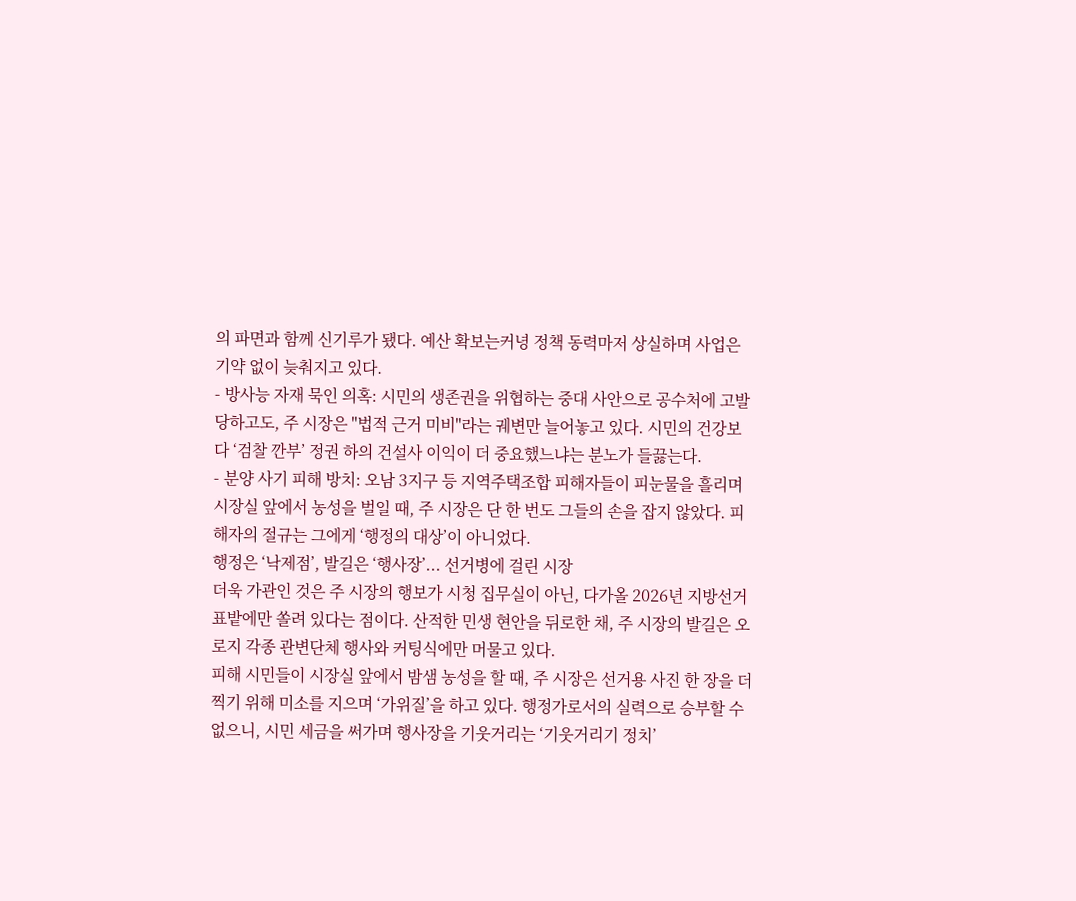의 파면과 함께 신기루가 됐다. 예산 확보는커녕 정책 동력마저 상실하며 사업은 기약 없이 늦춰지고 있다.
- 방사능 자재 묵인 의혹: 시민의 생존권을 위협하는 중대 사안으로 공수처에 고발당하고도, 주 시장은 "법적 근거 미비"라는 궤변만 늘어놓고 있다. 시민의 건강보다 ‘검찰 깐부’ 정권 하의 건설사 이익이 더 중요했느냐는 분노가 들끓는다.
- 분양 사기 피해 방치: 오남 3지구 등 지역주택조합 피해자들이 피눈물을 흘리며 시장실 앞에서 농성을 벌일 때, 주 시장은 단 한 번도 그들의 손을 잡지 않았다. 피해자의 절규는 그에게 ‘행정의 대상’이 아니었다.
행정은 ‘낙제점’, 발길은 ‘행사장’... 선거병에 걸린 시장
더욱 가관인 것은 주 시장의 행보가 시청 집무실이 아닌, 다가올 2026년 지방선거 표밭에만 쏠려 있다는 점이다. 산적한 민생 현안을 뒤로한 채, 주 시장의 발길은 오로지 각종 관변단체 행사와 커팅식에만 머물고 있다.
피해 시민들이 시장실 앞에서 밤샘 농성을 할 때, 주 시장은 선거용 사진 한 장을 더 찍기 위해 미소를 지으며 ‘가위질’을 하고 있다. 행정가로서의 실력으로 승부할 수 없으니, 시민 세금을 써가며 행사장을 기웃거리는 ‘기웃거리기 정치’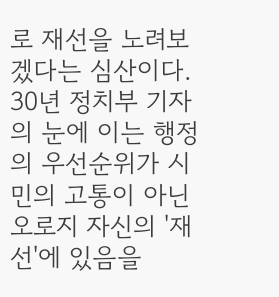로 재선을 노려보겠다는 심산이다. 30년 정치부 기자의 눈에 이는 행정의 우선순위가 시민의 고통이 아닌 오로지 자신의 '재선'에 있음을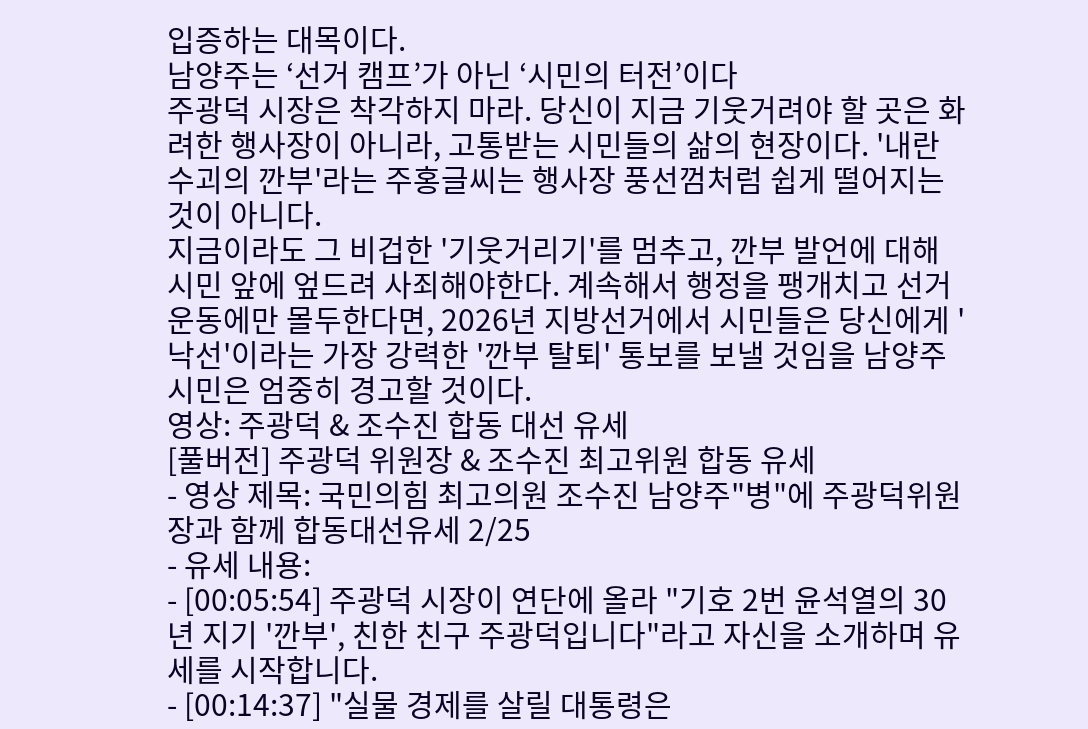입증하는 대목이다.
남양주는 ‘선거 캠프’가 아닌 ‘시민의 터전’이다
주광덕 시장은 착각하지 마라. 당신이 지금 기웃거려야 할 곳은 화려한 행사장이 아니라, 고통받는 시민들의 삶의 현장이다. '내란 수괴의 깐부'라는 주홍글씨는 행사장 풍선껌처럼 쉽게 떨어지는 것이 아니다.
지금이라도 그 비겁한 '기웃거리기'를 멈추고, 깐부 발언에 대해 시민 앞에 엎드려 사죄해야한다. 계속해서 행정을 팽개치고 선거 운동에만 몰두한다면, 2026년 지방선거에서 시민들은 당신에게 '낙선'이라는 가장 강력한 '깐부 탈퇴' 통보를 보낼 것임을 남양주 시민은 엄중히 경고할 것이다.
영상: 주광덕 & 조수진 합동 대선 유세
[풀버전] 주광덕 위원장 & 조수진 최고위원 합동 유세
- 영상 제목: 국민의힘 최고의원 조수진 남양주"병"에 주광덕위원장과 함께 합동대선유세 2/25
- 유세 내용:
- [00:05:54] 주광덕 시장이 연단에 올라 "기호 2번 윤석열의 30년 지기 '깐부', 친한 친구 주광덕입니다"라고 자신을 소개하며 유세를 시작합니다.
- [00:14:37] "실물 경제를 살릴 대통령은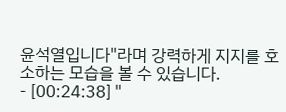윤석열입니다"라며 강력하게 지지를 호소하는 모습을 볼 수 있습니다.
- [00:24:38] "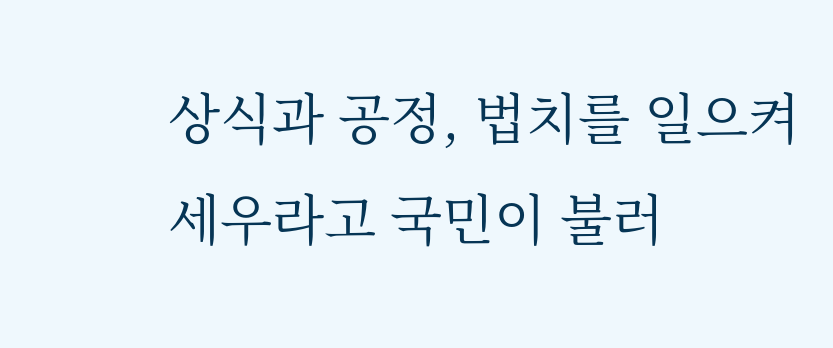상식과 공정, 법치를 일으켜 세우라고 국민이 불러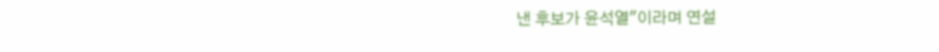낸 후보가 윤석열"이라며 연설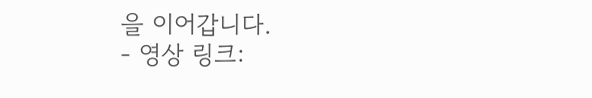을 이어갑니다.
- 영상 링크: